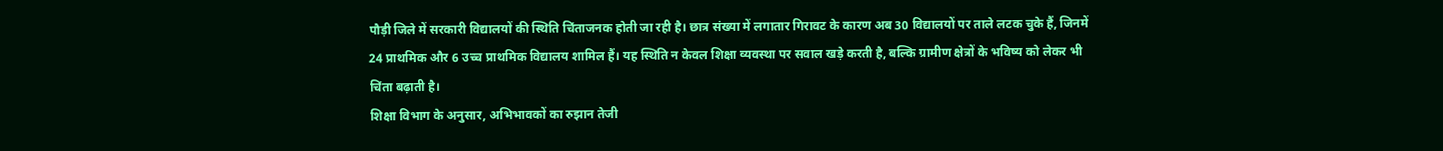पौड़ी जिले में सरकारी विद्यालयों की स्थिति चिंताजनक होती जा रही है। छात्र संख्या में लगातार गिरावट के कारण अब 30 विद्यालयों पर ताले लटक चुके हैं, जिनमें 24 प्राथमिक और 6 उच्च प्राथमिक विद्यालय शामिल हैं। यह स्थिति न केवल शिक्षा व्यवस्था पर सवाल खड़े करती है, बल्कि ग्रामीण क्षेत्रों के भविष्य को लेकर भी चिंता बढ़ाती है।
शिक्षा विभाग के अनुसार, अभिभावकों का रुझान तेजी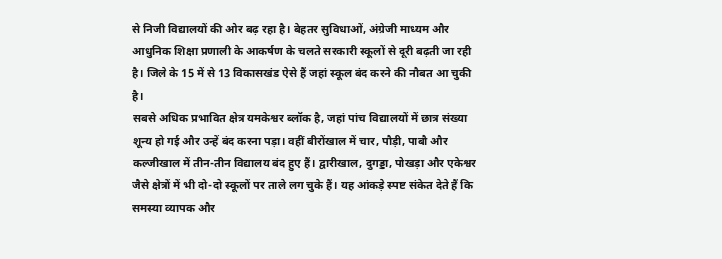से निजी विद्यालयों की ओर बढ़ रहा है। बेहतर सुविधाओं, अंग्रेजी माध्यम और आधुनिक शिक्षा प्रणाली के आकर्षण के चलते सरकारी स्कूलों से दूरी बढ़ती जा रही है। जिले के 15 में से 13 विकासखंड ऐसे हैं जहां स्कूल बंद करने की नौबत आ चुकी है।
सबसे अधिक प्रभावित क्षेत्र यमकेश्वर ब्लॉक है, जहां पांच विद्यालयों में छात्र संख्या शून्य हो गई और उन्हें बंद करना पड़ा। वहीं बीरोंखाल में चार, पौड़ी, पाबौ और कल्जीखाल में तीन-तीन विद्यालय बंद हुए हैं। द्वारीखाल, दुगड्डा, पोखड़ा और एकेश्वर जैसे क्षेत्रों में भी दो-दो स्कूलों पर ताले लग चुके हैं। यह आंकड़े स्पष्ट संकेत देते हैं कि समस्या व्यापक और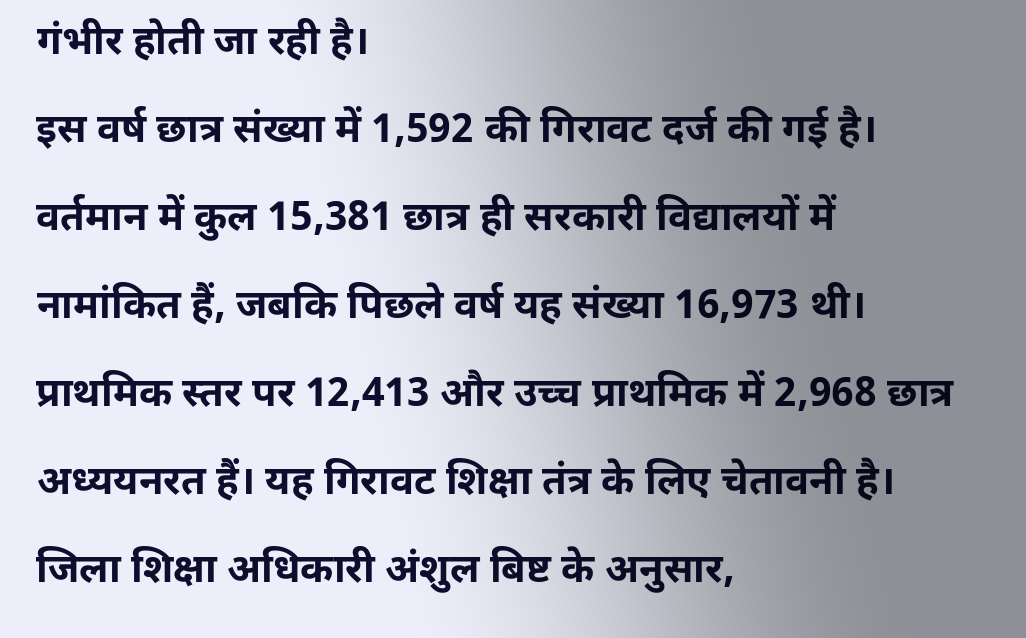गंभीर होती जा रही है।
इस वर्ष छात्र संख्या में 1,592 की गिरावट दर्ज की गई है। वर्तमान में कुल 15,381 छात्र ही सरकारी विद्यालयों में नामांकित हैं, जबकि पिछले वर्ष यह संख्या 16,973 थी। प्राथमिक स्तर पर 12,413 और उच्च प्राथमिक में 2,968 छात्र अध्ययनरत हैं। यह गिरावट शिक्षा तंत्र के लिए चेतावनी है।
जिला शिक्षा अधिकारी अंशुल बिष्ट के अनुसार,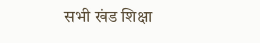सभी खंड शिक्षा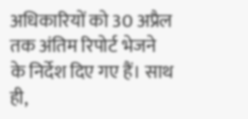अधिकारियों को 30 अप्रैल तक अंतिम रिपोर्ट भेजने के निर्देश दिए गए हैं। साथ ही,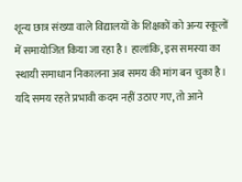शून्य छात्र संख्या वाले विद्यालयों के शिक्षकों को अन्य स्कूलों में समायोजित किया जा रहा है। हालांकि, इस समस्या का स्थायी समाधान निकालना अब समय की मांग बन चुका है।
यदि समय रहते प्रभावी कदम नहीं उठाए गए, तो आने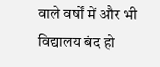वाले वर्षों में और भी विद्यालय बंद हो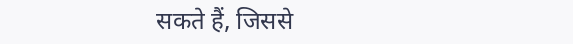सकते हैं, जिससे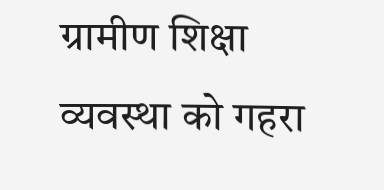ग्रामीण शिक्षा व्यवस्था को गहरा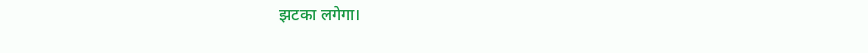झटका लगेगा।